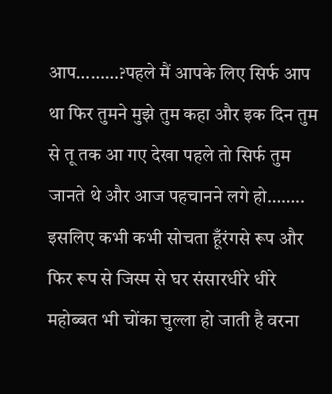आप………?पहले मैं आपके लिए सिर्फ आप था फिर तुमने मुझे तुम कहा और इक दिन तुम से तू तक आ गए देखा पहले तो सिर्फ तुम जानते थे और आज पहचानने लगे हो…….. इसलिए कभी कभी सोचता हूँरंगसे रूप और फिर रूप से जिस्म से घर संसारधीरे धीरे महोब्बत भी चोंका चुल्ला हो जाती है वरना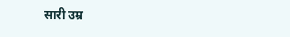सारी उम्र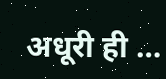अधूरी ही …